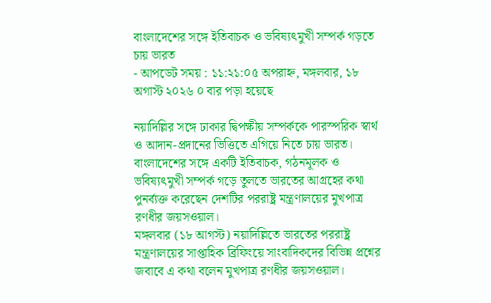বাংলাদেশের সঙ্গে ইতিবাচক ও ভবিষ্যৎমুখী সম্পর্ক গড়তে চায় ভারত
- আপডেট সময় : ১১:২১:০৫ অপরাহ্ন, মঙ্গলবার, ১৮ অগাস্ট ২০২৬ ০ বার পড়া হয়েছে

নয়াদিল্লির সঙ্গে ঢাকার দ্বিপক্ষীয় সম্পর্ককে পারস্পরিক স্বার্থ ও আদান-প্রদানের ভিত্তিতে এগিয়ে নিতে চায় ভারত। বাংলাদেশের সঙ্গে একটি ইতিবাচক, গঠনমূলক ও ভবিষ্যৎমুখী সম্পর্ক গড়ে তুলতে ভারতের আগ্রহের কথা পুনর্ব্যক্ত করেছেন দেশটির পররাষ্ট্র মন্ত্রণালয়ের মুখপাত্র রণধীর জয়সওয়াল।
মঙ্গলবার (১৮ আগস্ট) নয়াদিল্লিতে ভারতের পররাষ্ট্র মন্ত্রণালয়ের সাপ্তাহিক ব্রিফিংয়ে সাংবাদিকদের বিভিন্ন প্রশ্নের জবাবে এ কথা বলেন মুখপাত্র রণধীর জয়সওয়াল।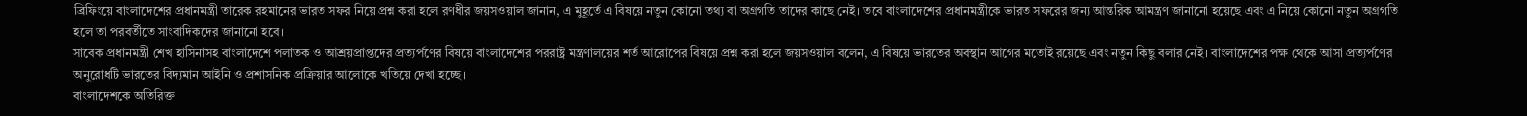ব্রিফিংয়ে বাংলাদেশের প্রধানমন্ত্রী তারেক রহমানের ভারত সফর নিয়ে প্রশ্ন করা হলে রণধীর জয়সওয়াল জানান, এ মুহূর্তে এ বিষয়ে নতুন কোনো তথ্য বা অগ্রগতি তাদের কাছে নেই। তবে বাংলাদেশের প্রধানমন্ত্রীকে ভারত সফরের জন্য আন্তরিক আমন্ত্রণ জানানো হয়েছে এবং এ নিয়ে কোনো নতুন অগ্রগতি হলে তা পরবর্তীতে সাংবাদিকদের জানানো হবে।
সাবেক প্রধানমন্ত্রী শেখ হাসিনাসহ বাংলাদেশে পলাতক ও আশ্রয়প্রাপ্তদের প্রত্যর্পণের বিষয়ে বাংলাদেশের পররাষ্ট্র মন্ত্রণালয়ের শর্ত আরোপের বিষয়ে প্রশ্ন করা হলে জয়সওয়াল বলেন, এ বিষয়ে ভারতের অবস্থান আগের মতোই রয়েছে এবং নতুন কিছু বলার নেই। বাংলাদেশের পক্ষ থেকে আসা প্রত্যর্পণের অনুরোধটি ভারতের বিদ্যমান আইনি ও প্রশাসনিক প্রক্রিয়ার আলোকে খতিয়ে দেখা হচ্ছে।
বাংলাদেশকে অতিরিক্ত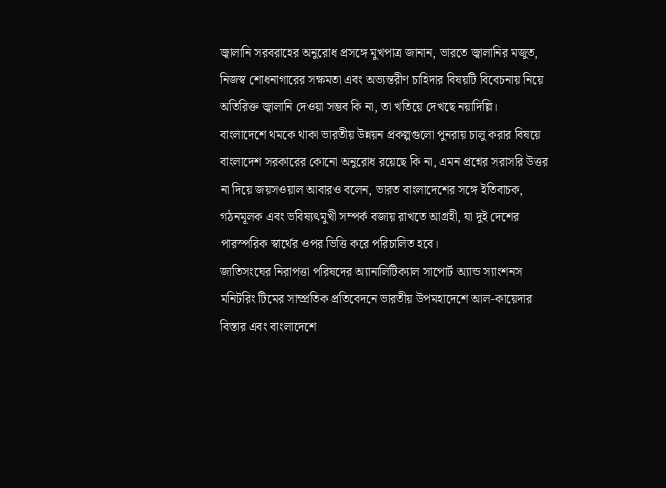জ্বালানি সরবরাহের অনুরোধ প্রসঙ্গে মুখপাত্র জানান, ভারতে জ্বালানির মজুত, নিজস্ব শোধনাগারের সক্ষমতা এবং অভ্যন্তরীণ চাহিদার বিষয়টি বিবেচনায় নিয়ে অতিরিক্ত জ্বালানি দেওয়া সম্ভব কি না, তা খতিয়ে দেখছে নয়াদিল্লি।
বাংলাদেশে থমকে থাকা ভারতীয় উন্নয়ন প্রকল্পগুলো পুনরায় চালু করার বিষয়ে বাংলাদেশ সরকারের কোনো অনুরোধ রয়েছে কি না, এমন প্রশ্নের সরাসরি উত্তর না দিয়ে জয়সওয়াল আবারও বলেন, ভারত বাংলাদেশের সঙ্গে ইতিবাচক, গঠনমূলক এবং ভবিষ্যৎমুখী সম্পর্ক বজায় রাখতে আগ্রহী, যা দুই দেশের পারস্পরিক স্বার্থের ওপর ভিত্তি করে পরিচালিত হবে।
জাতিসংঘের নিরাপত্তা পরিষদের অ্যানালিটিক্যাল সাপোর্ট অ্যান্ড স্যাংশনস মনিটরিং টিমের সাম্প্রতিক প্রতিবেদনে ভারতীয় উপমহাদেশে আল-কায়েদার বিস্তার এবং বাংলাদেশে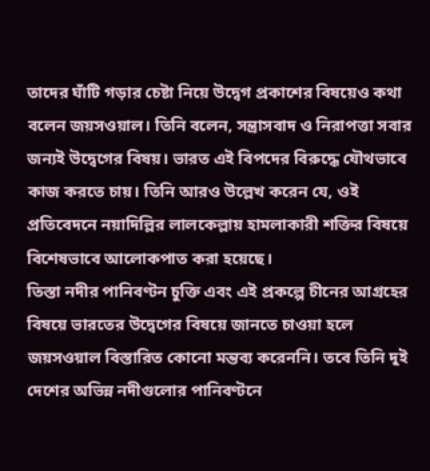তাদের ঘাঁটি গড়ার চেষ্টা নিয়ে উদ্বেগ প্রকাশের বিষয়েও কথা বলেন জয়সওয়াল। তিনি বলেন, সন্ত্রাসবাদ ও নিরাপত্তা সবার জন্যই উদ্বেগের বিষয়। ভারত এই বিপদের বিরুদ্ধে যৌথভাবে কাজ করতে চায়। তিনি আরও উল্লেখ করেন যে, ওই প্রতিবেদনে নয়াদিল্লির লালকেল্লায় হামলাকারী শক্তির বিষয়ে বিশেষভাবে আলোকপাত করা হয়েছে।
তিস্তা নদীর পানিবণ্টন চুক্তি এবং এই প্রকল্পে চীনের আগ্রহের বিষয়ে ভারতের উদ্বেগের বিষয়ে জানতে চাওয়া হলে জয়সওয়াল বিস্তারিত কোনো মন্তব্য করেননি। তবে তিনি দুই দেশের অভিন্ন নদীগুলোর পানিবণ্টনে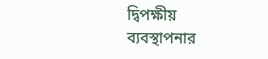দ্বিপক্ষীয় ব্যবস্থাপনার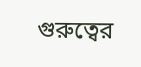গুরুত্বের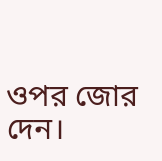ওপর জোর দেন।